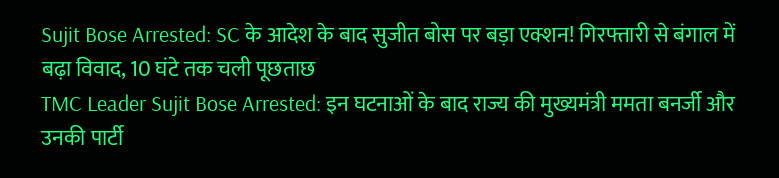Sujit Bose Arrested: SC के आदेश के बाद सुजीत बोस पर बड़ा एक्शन! गिरफ्तारी से बंगाल में बढ़ा विवाद, 10 घंटे तक चली पूछताछ
TMC Leader Sujit Bose Arrested: इन घटनाओं के बाद राज्य की मुख्यमंत्री ममता बनर्जी और उनकी पार्टी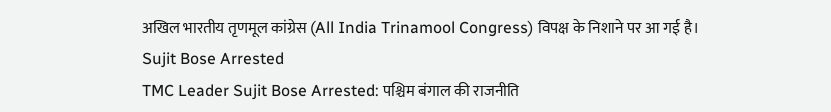अखिल भारतीय तृणमूल कांग्रेस (All India Trinamool Congress) विपक्ष के निशाने पर आ गई है।
Sujit Bose Arrested
TMC Leader Sujit Bose Arrested: पश्चिम बंगाल की राजनीति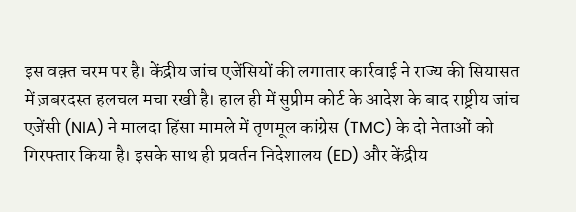इस वक़्त चरम पर है। केंद्रीय जांच एजेंसियों की लगातार कार्रवाई ने राज्य की सियासत में ज़बरदस्त हलचल मचा रखी है। हाल ही में सुप्रीम कोर्ट के आदेश के बाद राष्ट्रीय जांच एजेंसी (NIA) ने मालदा हिंसा मामले में तृणमूल कांग्रेस (TMC) के दो नेताओं को गिरफ्तार किया है। इसके साथ ही प्रवर्तन निदेशालय (ED) और केंद्रीय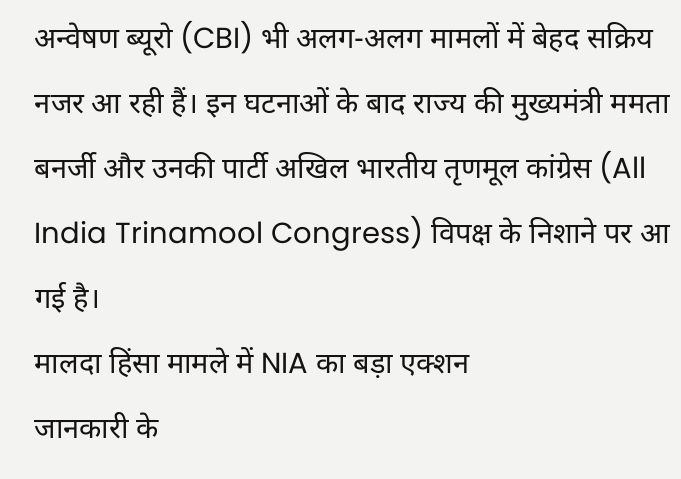अन्वेषण ब्यूरो (CBI) भी अलग-अलग मामलों में बेहद सक्रिय नजर आ रही हैं। इन घटनाओं के बाद राज्य की मुख्यमंत्री ममता बनर्जी और उनकी पार्टी अखिल भारतीय तृणमूल कांग्रेस (All India Trinamool Congress) विपक्ष के निशाने पर आ गई है।
मालदा हिंसा मामले में NIA का बड़ा एक्शन
जानकारी के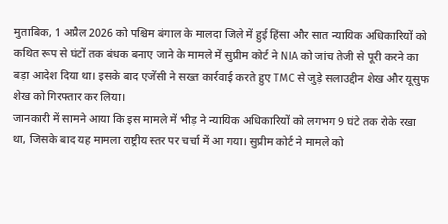मुताबिक, 1 अप्रैल 2026 को पश्चिम बंगाल के मालदा जिले में हुई हिंसा और सात न्यायिक अधिकारियों को कथित रूप से घंटों तक बंधक बनाए जाने के मामले में सुप्रीम कोर्ट ने NIA को जांच तेजी से पूरी करने का बड़ा आदेश दिया था। इसके बाद एजेंसी ने सख्त कार्रवाई करते हुए TMC से जुड़े सलाउद्दीन शेख और यूसुफ शेख को गिरफ्तार कर लिया।
जानकारी में सामने आया कि इस मामले में भीड़ ने न्यायिक अधिकारियों को लगभग 9 घंटे तक रोके रखा था, जिसके बाद यह मामला राष्ट्रीय स्तर पर चर्चा में आ गया। सुप्रीम कोर्ट ने मामले को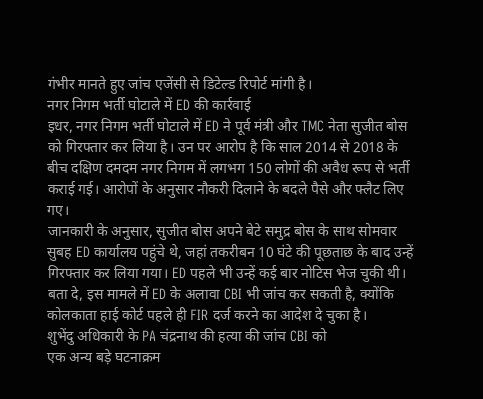गंभीर मानते हुए जांच एजेंसी से डिटेल्ड रिपोर्ट मांगी है।
नगर निगम भर्ती घोटाले में ED की कार्रवाई
इधर, नगर निगम भर्ती घोटाले में ED ने पूर्व मंत्री और TMC नेता सुजीत बोस को गिरफ्तार कर लिया है। उन पर आरोप है कि साल 2014 से 2018 के बीच दक्षिण दमदम नगर निगम में लगभग 150 लोगों की अवैध रूप से भर्ती कराई गई। आरोपों के अनुसार नौकरी दिलाने के बदले पैसे और फ्लैट लिए गए।
जानकारी के अनुसार, सुजीत बोस अपने बेटे समुद्र बोस के साथ सोमवार सुबह ED कार्यालय पहुंचे थे, जहां तकरीबन 10 घंटे की पूछताछ के बाद उन्हें गिरफ्तार कर लिया गया। ED पहले भी उन्हें कई बार नोटिस भेज चुकी थी। बता दे, इस मामले में ED के अलावा CBI भी जांच कर सकती है, क्योंकि कोलकाता हाई कोर्ट पहले ही FIR दर्ज करने का आदेश दे चुका है।
शुभेंदु अधिकारी के PA चंद्रनाथ की हत्या की जांच CBI को
एक अन्य बड़े घटनाक्रम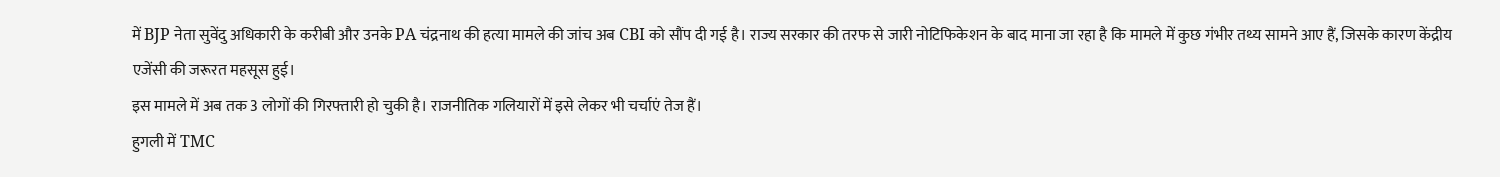में BJP नेता सुवेंदु अधिकारी के करीबी और उनके PA चंद्रनाथ की हत्या मामले की जांच अब CBI को सौंप दी गई है। राज्य सरकार की तरफ से जारी नोटिफिकेशन के बाद माना जा रहा है कि मामले में कुछ गंभीर तथ्य सामने आए हैं, जिसके कारण केंद्रीय एजेंसी की जरूरत महसूस हुई।
इस मामले में अब तक 3 लोगों की गिरफ्तारी हो चुकी है। राजनीतिक गलियारों में इसे लेकर भी चर्चाएं तेज हैं।
हुगली में TMC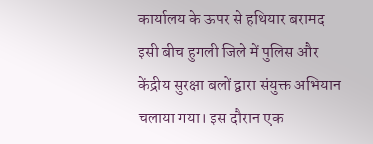कार्यालय के ऊपर से हथियार बरामद
इसी बीच हुगली जिले में पुलिस और केंद्रीय सुरक्षा बलों द्वारा संयुक्त अभियान चलाया गया। इस दौरान एक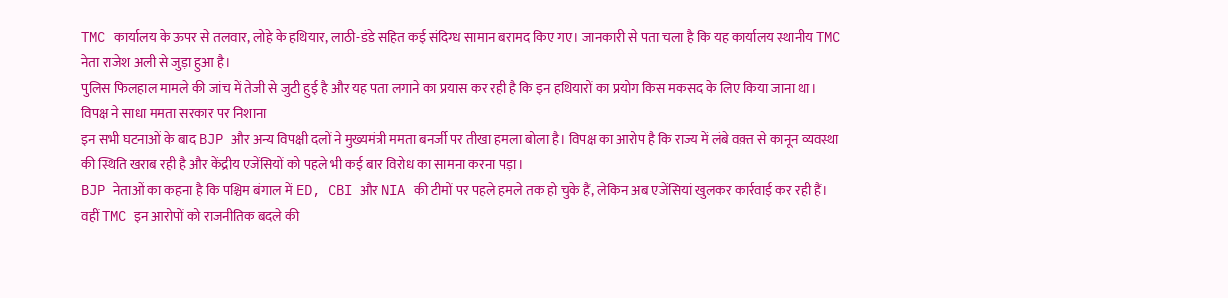TMC कार्यालय के ऊपर से तलवार, लोहे के हथियार, लाठी-डंडे सहित कई संदिग्ध सामान बरामद किए गए। जानकारी से पता चला है कि यह कार्यालय स्थानीय TMC नेता राजेश अली से जुड़ा हुआ है।
पुलिस फिलहाल मामले की जांच में तेजी से जुटी हुई है और यह पता लगाने का प्रयास कर रही है कि इन हथियारों का प्रयोग किस मकसद के लिए किया जाना था।
विपक्ष ने साधा ममता सरकार पर निशाना
इन सभी घटनाओं के बाद BJP और अन्य विपक्षी दलों ने मुख्यमंत्री ममता बनर्जी पर तीखा हमला बोला है। विपक्ष का आरोप है कि राज्य में लंबे वक़्त से कानून व्यवस्था की स्थिति खराब रही है और केंद्रीय एजेंसियों को पहले भी कई बार विरोध का सामना करना पड़ा।
BJP नेताओं का कहना है कि पश्चिम बंगाल में ED, CBI और NIA की टीमों पर पहले हमले तक हो चुके हैं, लेकिन अब एजेंसियां खुलकर कार्रवाई कर रही हैं। वहीं TMC इन आरोपों को राजनीतिक बदले की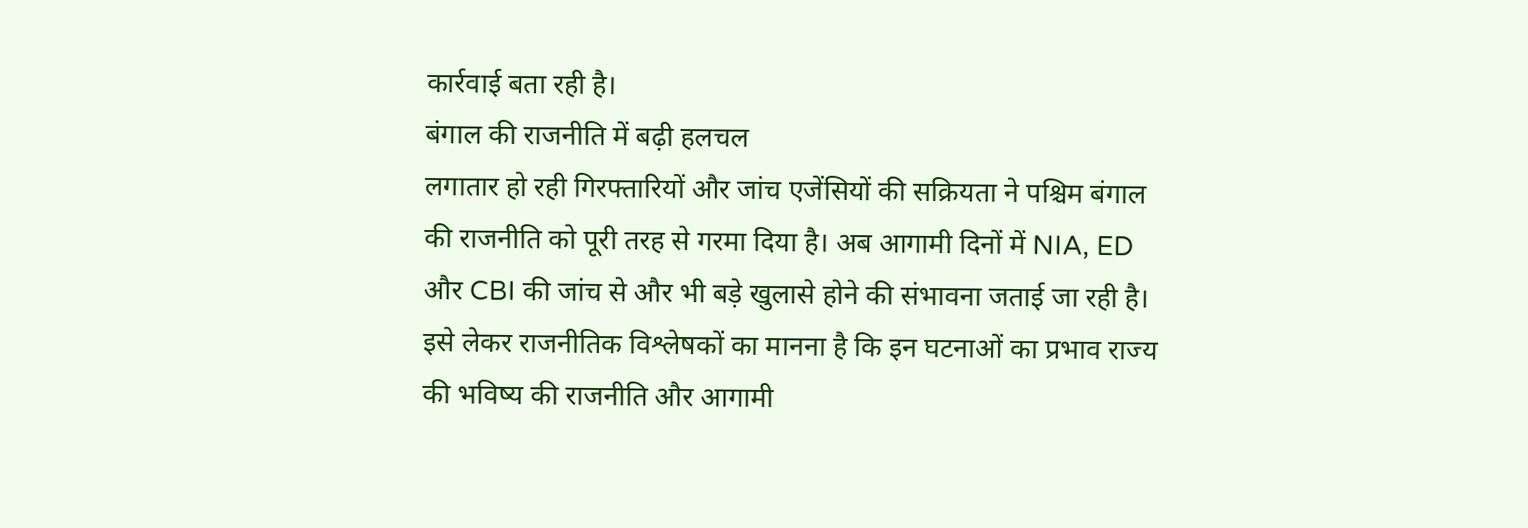कार्रवाई बता रही है।
बंगाल की राजनीति में बढ़ी हलचल
लगातार हो रही गिरफ्तारियों और जांच एजेंसियों की सक्रियता ने पश्चिम बंगाल की राजनीति को पूरी तरह से गरमा दिया है। अब आगामी दिनों में NIA, ED और CBI की जांच से और भी बड़े खुलासे होने की संभावना जताई जा रही है।
इसे लेकर राजनीतिक विश्लेषकों का मानना है कि इन घटनाओं का प्रभाव राज्य की भविष्य की राजनीति और आगामी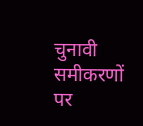चुनावी समीकरणों पर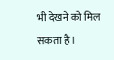भी देखने को मिल सकता है।